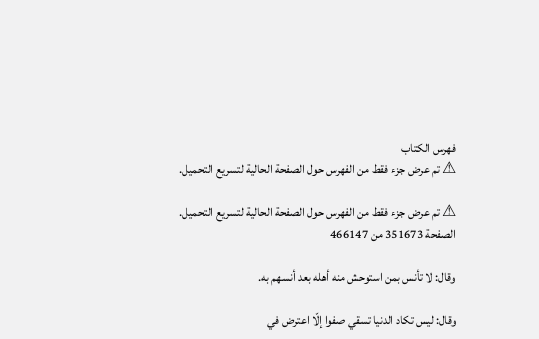فهرس الكتاب
⚠ تم عرض جزء فقط من الفهرس حول الصفحة الحالية لتسريع التحميل.

⚠ تم عرض جزء فقط من الفهرس حول الصفحة الحالية لتسريع التحميل.
الصفحة 351673 من 466147

وقال: لا تأنس بمن استوحش منه أهله بعد أنسهم به.

وقال: ليس تكاد الدنيا تسقي صفوا إلّا اعترض في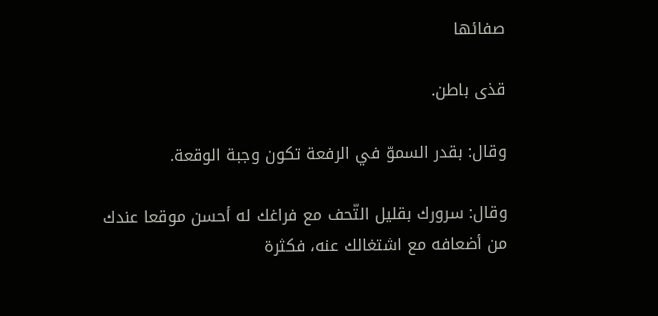صفائها

قذى باطن.

وقال: بقدر السموّ في الرفعة تكون وجبة الوقعة.

وقال: سرورك بقليل التّحف مع فراغك له أحسن موقعا عندك من أضعافه مع اشتغالك عنه، فكثرة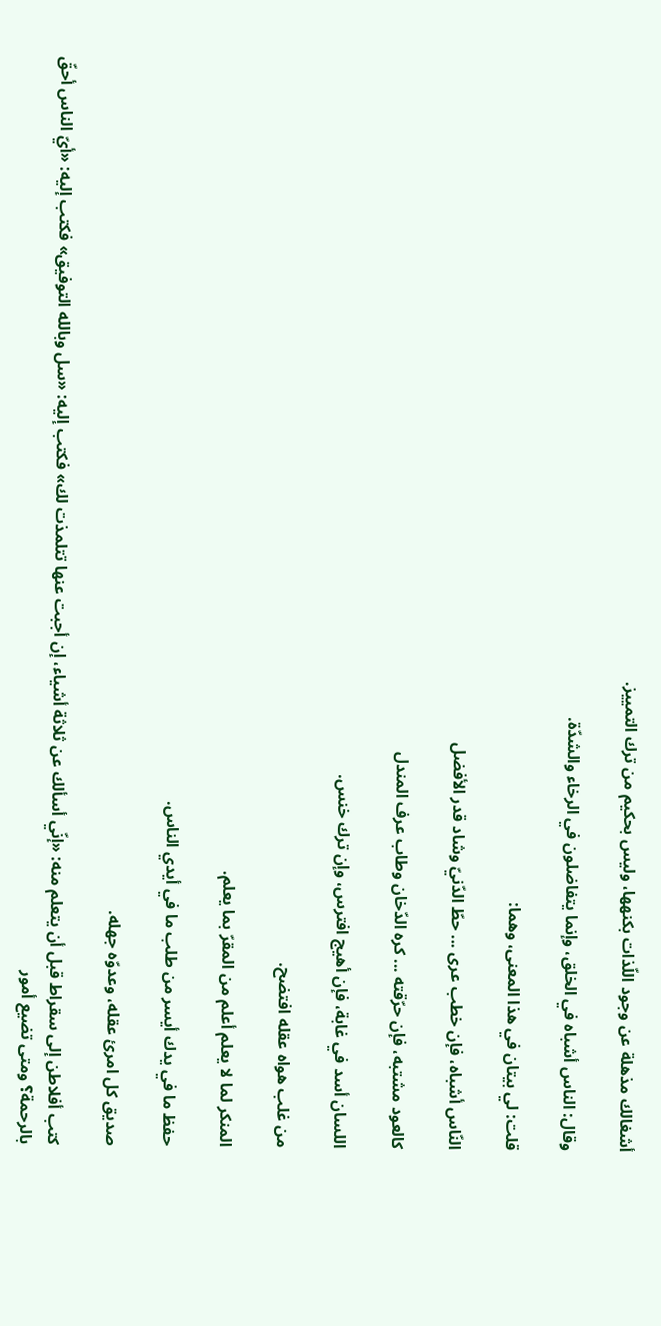أشغالك مذهلة عن وجود اللّذات بكنهها، وليس بحكيم من ترك التمييز.

وقال: الناس أشباه في الخلق، وإنما يتفاضلون في الرخاء والشدّة.

قلت: لي بيتان في هذا المعنى، وهما:

النّاس أشباه، فإن خطب عرى ... حطّ الدّنيّ وشاد قدر الأفضل

كالعود مشتبه، فإن حرّقته ... كره الدّخان وطاب عرف المندل

اللسان أسد في غابة، فإن أهيج افترس، وإن ترك خنس.

من غلب هواه عقله افتضح.

المنكر لما لا يعلم أعلم من المقرّ بما يعلم.

حفظ ما في يدك أيسر من طلب ما في أيدي الناس.

صديق كل امرئ عقله، وعدوّه جهله.

كتب أفلاطن إلى سقراط قبل أن يتعلم منه: «إنّي أسألك عن ثلاثة أشياء، إن أجبت عنها تتلمذت لك» فكتب إليه: «سل وبالله التوفيق» فكتب إليه: «أيّ الناس أحقّ بالرحمة؟ ومتى تضيع أمور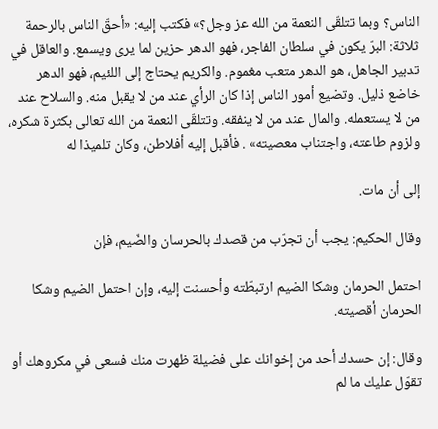الناس؟ وبما تتلقّى النعمة من الله عز وجل؟» فكتب إليه: «أحقّ الناس بالرحمة ثلاثة: البرّ يكون في سلطان الفاجر، فهو الدهر حزين لما يرى ويسمع. والعاقل في تدبير الجاهل، هو الدهر متعب مغموم. والكريم يحتاج إلى اللئيم، فهو الدهر خاضع ذليل. وتضيع أمور الناس إذا كان الرأي عند من لا يقبل منه. والسلاح عند من لا يستعمله. والمال عند من لا ينفقه. وتتلقّى النعمة من الله تعالى بكثرة شكره، ولزوم طاعته، واجتناب معصيته» . فأقبل إليه أفلاطن، وكان تلميذا له

إلى أن مات.

وقال الحكيم: يجب أن تجرّب من قصدك بالحرسان والضّيم، فإن

احتمل الحرمان وشكا الضيم ارتبطّته وأحسنت إليه، وإن احتمل الضيم وشكا الحرمان أقصيته.

وقال: إن حسدك أحد من إخوانك على فضيلة ظهرت منك فسعى في مكروهك أو تقوّل عليك ما لم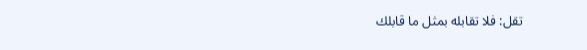تقل: فلا تقابله بمثل ما قابلك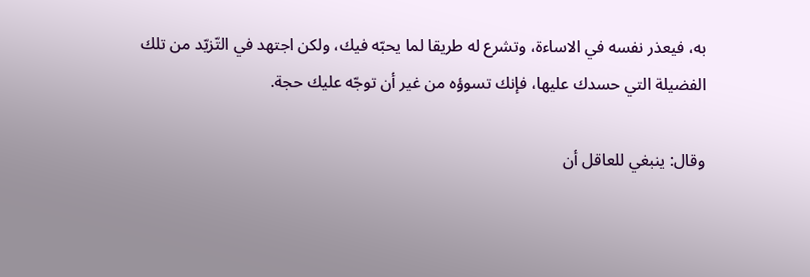به، فيعذر نفسه في الاساءة، وتشرع له طريقا لما يحبّه فيك، ولكن اجتهد في التّزيّد من تلك الفضيلة التي حسدك عليها، فإنك تسوؤه من غير أن توجّه عليك حجة.

وقال: ينبغي للعاقل أن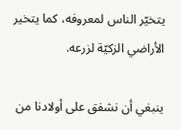يتخيّر الناس لمعروفه، كما يتخير الأراضي الزكيّة لزرعه.

ينبغي أن نشفق على أولادنا من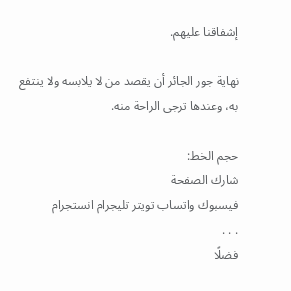إشفاقنا عليهم.

نهاية جور الجائر أن يقصد من لا يلابسه ولا ينتفع به، وعندها ترجى الراحة منه.

حجم الخط:
شارك الصفحة
فيسبوك واتساب تويتر تليجرام انستجرام
. . .
فضلًا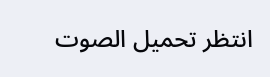انتظر تحميل الصوت